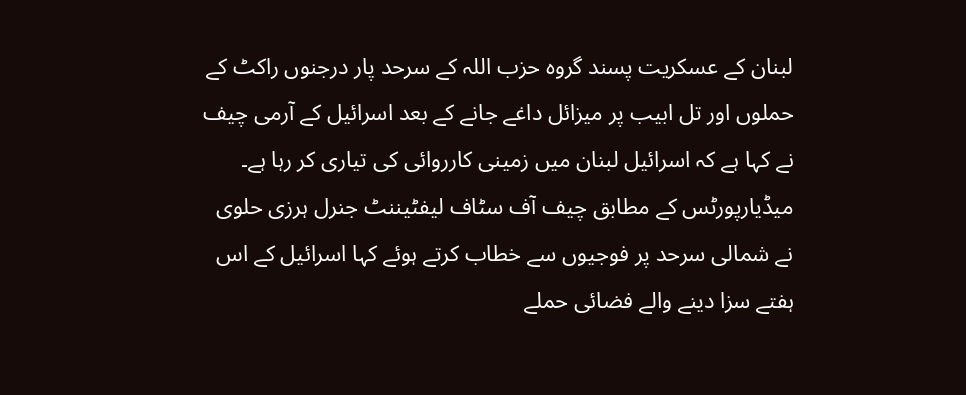لبنان کے عسکریت پسند گروہ حزب اللہ کے سرحد پار درجنوں راکٹ کے حملوں اور تل ابیب پر میزائل داغے جانے کے بعد اسرائیل کے آرمی چیف نے کہا ہے کہ اسرائیل لبنان میں زمینی کارروائی کی تیاری کر رہا ہے۔
میڈیارپورٹس کے مطابق چیف آف سٹاف لیفٹیننٹ جنرل ہرزی حلوی نے شمالی سرحد پر فوجیوں سے خطاب کرتے ہوئے کہا اسرائیل کے اس ہفتے سزا دینے والے فضائی حملے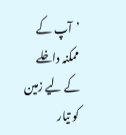’آپ کے ممکنہ داخلے کے لیے زمین کو تیار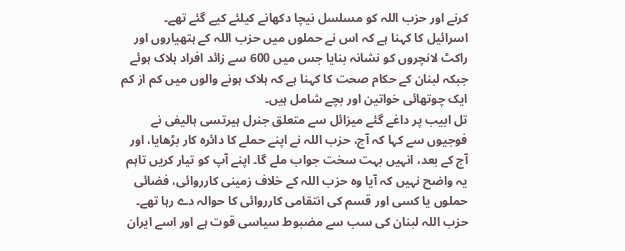کرنے اور حزب اللہ کو مسلسل نیچا دکھانے کیلئے کیے گئے تھے۔
اسرائیل کا کہنا ہے کہ اس نے حملوں میں حزب اللہ کے ہتھیاروں اور راکٹ لانچروں کو نشانہ بنایا جس میں 600 سے زائد افراد ہلاک ہوئے جبکہ لبنان کے حکام صحت کا کہنا ہے کہ ہلاک ہونے والوں میں کم از کم ایک چوتھائی خواتین اور بچے شامل ہیں۔
تل ابیب پر داغے گئے میزائل سے متعلق جنرل ہيرتسی ہاليفی نے فوجیوں سے کہا کہ آج، حزب اللہ نے اپنے حملے کا دائرہ کار بڑھایا، اور آج کے بعد، انہیں بہت سخت جواب ملے گا۔ اپنے آپ کو تیار کریں تاہم یہ واضح نہیں کہ آیا وہ حزب اللہ کے خلاف زمینی کارروائی، فضائی حملوں یا کسی اور قسم کی انتقامی کارروائی کا حوالہ دے رہا تھے۔ حزب اللہ لبنان کی سب سے مضبوط سیاسی قوت ہے اور اسے ایران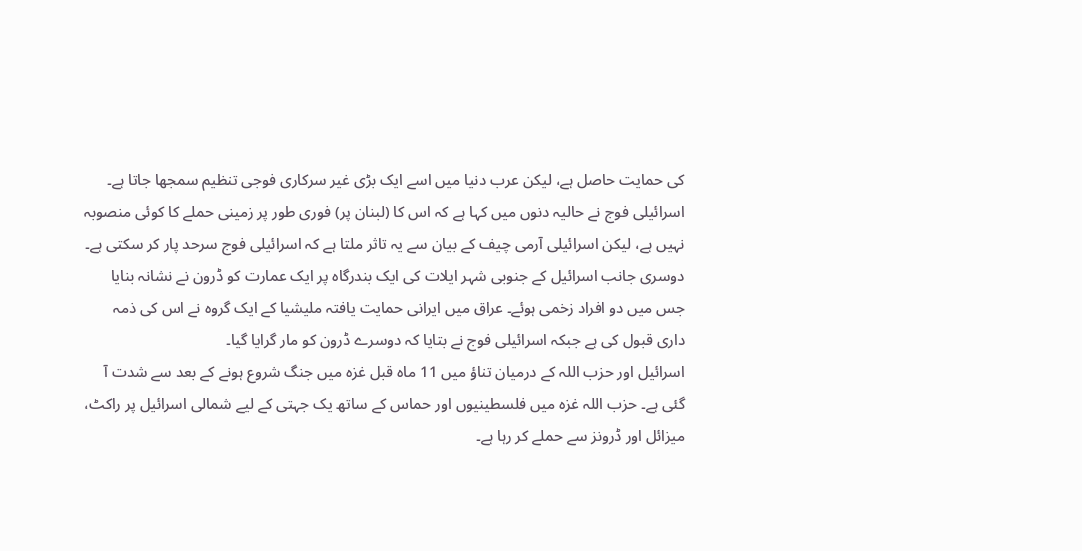کی حمایت حاصل ہے، لیکن عرب دنیا میں اسے ایک بڑی غیر سرکاری فوجی تنظیم سمجھا جاتا ہے۔ اسرائیلی فوج نے حالیہ دنوں میں کہا ہے کہ اس کا (لبنان پر) فوری طور پر زمینی حملے کا کوئی منصوبہ نہیں ہے، لیکن اسرائیلی آرمی چیف کے بیان سے یہ تاثر ملتا ہے کہ اسرائیلی فوج سرحد پار کر سکتی ہے۔
دوسری جانب اسرائیل کے جنوبی شہر ایلات کی ایک بندرگاہ پر ایک عمارت کو ڈرون نے نشانہ بنایا جس میں دو افراد زخمی ہوئے۔ عراق میں ایرانی حمایت یافتہ ملیشیا کے ایک گروہ نے اس کی ذمہ داری قبول کی ہے جبکہ اسرائیلی فوج نے بتایا کہ دوسرے ڈرون کو مار گرایا گیا۔
اسرائیل اور حزب اللہ کے درمیان تناؤ میں 11 ماہ قبل غزہ میں جنگ شروع ہونے کے بعد سے شدت آ گئی ہے۔ حزب اللہ غزہ میں فلسطینیوں اور حماس کے ساتھ یک جہتی کے لیے شمالی اسرائیل پر راکٹ، میزائل اور ڈرونز سے حملے کر رہا ہے۔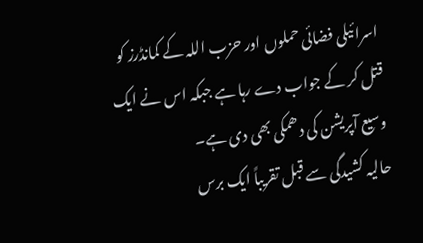اسرائیلی فضائی حملوں اور حزب اللہ کے کمانڈرز کو قتل کر کے جواب دے رہا ہے جبکہ اس نے ایک وسیع آپریشن کی دھمکی بھی دی ہے۔
حالیہ کشیدگی سے قبل تقریباً ایک برس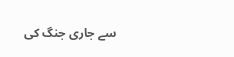سے جاری جنگ کی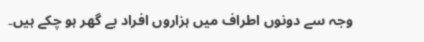وجہ سے دونوں اطراف میں ہزاروں افراد بے گھر ہو چکے ہیں۔